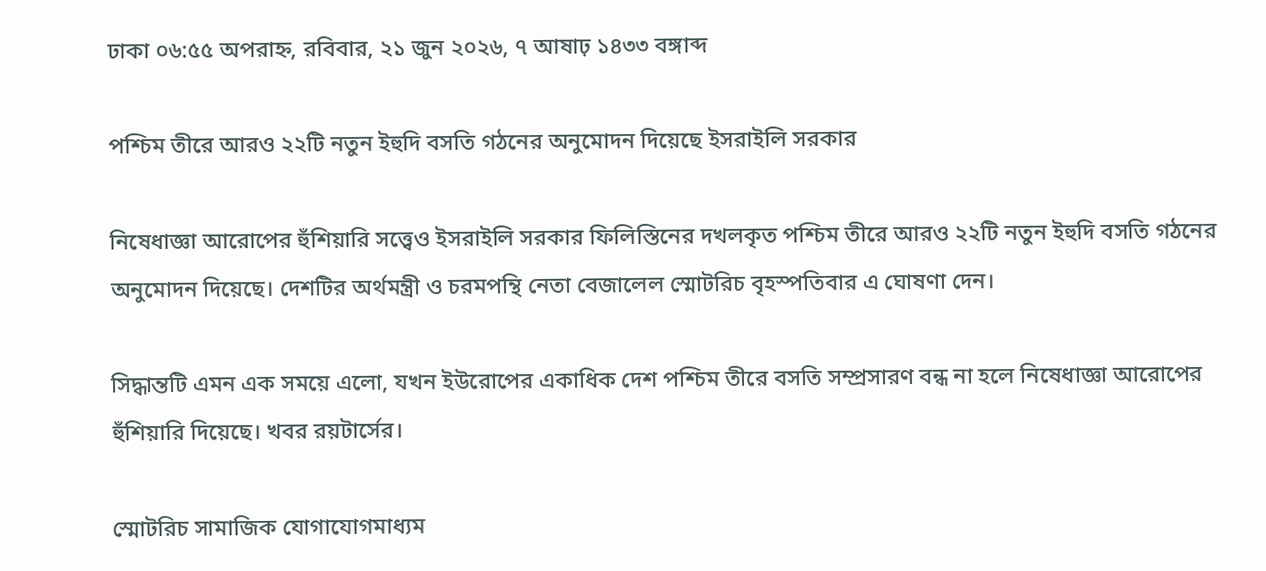ঢাকা ০৬:৫৫ অপরাহ্ন, রবিবার, ২১ জুন ২০২৬, ৭ আষাঢ় ১৪৩৩ বঙ্গাব্দ

পশ্চিম তীরে আরও ২২টি নতুন ইহুদি বসতি গঠনের অনুমোদন দিয়েছে ইসরাইলি সরকার

নিষেধাজ্ঞা আরোপের হুঁশিয়ারি সত্ত্বেও ইসরাইলি সরকার ফিলিস্তিনের দখলকৃত পশ্চিম তীরে আরও ২২টি নতুন ইহুদি বসতি গঠনের অনুমোদন দিয়েছে। দেশটির অর্থমন্ত্রী ও চরমপন্থি নেতা বেজালেল স্মোটরিচ বৃহস্পতিবার এ ঘোষণা দেন।

সিদ্ধান্তটি এমন এক সময়ে এলো, যখন ইউরোপের একাধিক দেশ পশ্চিম তীরে বসতি সম্প্রসারণ বন্ধ না হলে নিষেধাজ্ঞা আরোপের হুঁশিয়ারি দিয়েছে। খবর রয়টার্সের।

স্মোটরিচ সামাজিক যোগাযোগমাধ্যম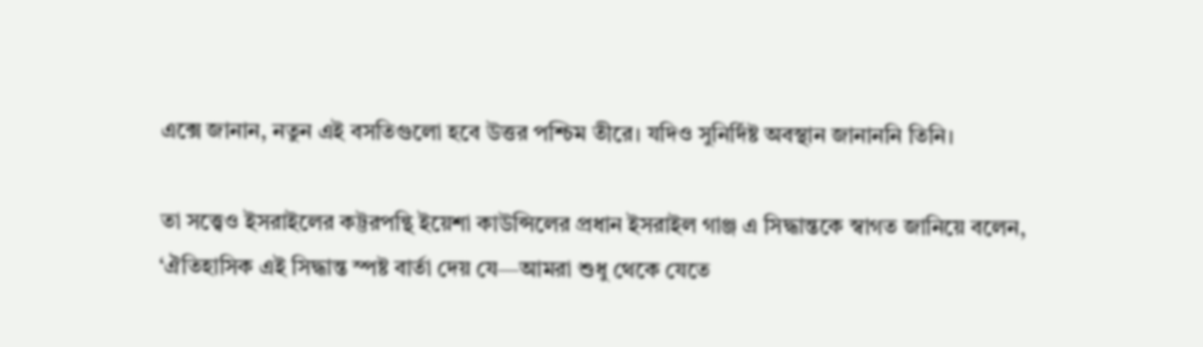এক্সে জানান, নতুন এই বসতিগুলো হবে উত্তর পশ্চিম তীরে। যদিও সুনির্দিষ্ট অবস্থান জানাননি তিনি।

তা সত্ত্বেও ইসরাইলের কট্টরপন্থি ইয়েশা কাউন্সিলের প্রধান ইসরাইল গাঞ্জ এ সিদ্ধান্তকে স্বাগত জানিয়ে বলেন, ‘ঐতিহাসিক এই সিদ্ধান্ত স্পষ্ট বার্তা দেয় যে—আমরা শুধু থেকে যেতে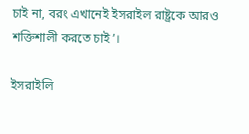চাই না, বরং এখানেই ইসরাইল রাষ্ট্রকে আরও শক্তিশালী করতে চাই’।

ইসরাইলি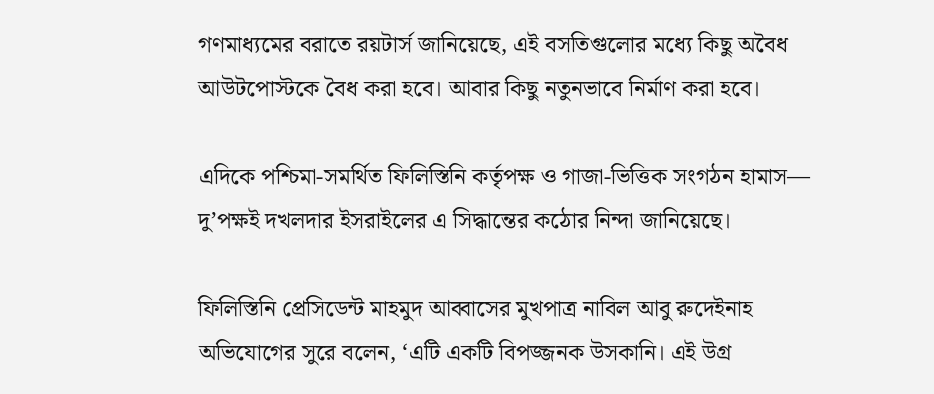গণমাধ্যমের বরাতে রয়টার্স জানিয়েছে, এই বসতিগুলোর মধ্যে কিছু অবৈধ আউটপোস্টকে বৈধ করা হবে। আবার কিছু নতুনভাবে নির্মাণ করা হবে।

এদিকে পশ্চিমা-সমর্থিত ফিলিস্তিনি কর্তৃপক্ষ ও গাজা-ভিত্তিক সংগঠন হামাস— দু’পক্ষই দখলদার ইসরাইলের এ সিদ্ধান্তের কঠোর নিন্দা জানিয়েছে।

ফিলিস্তিনি প্রেসিডেন্ট মাহমুদ আব্বাসের মুখপাত্র নাবিল আবু রুদেইনাহ অভিযোগের সুরে বলেন, ‘এটি একটি বিপজ্জনক উসকানি। এই উগ্র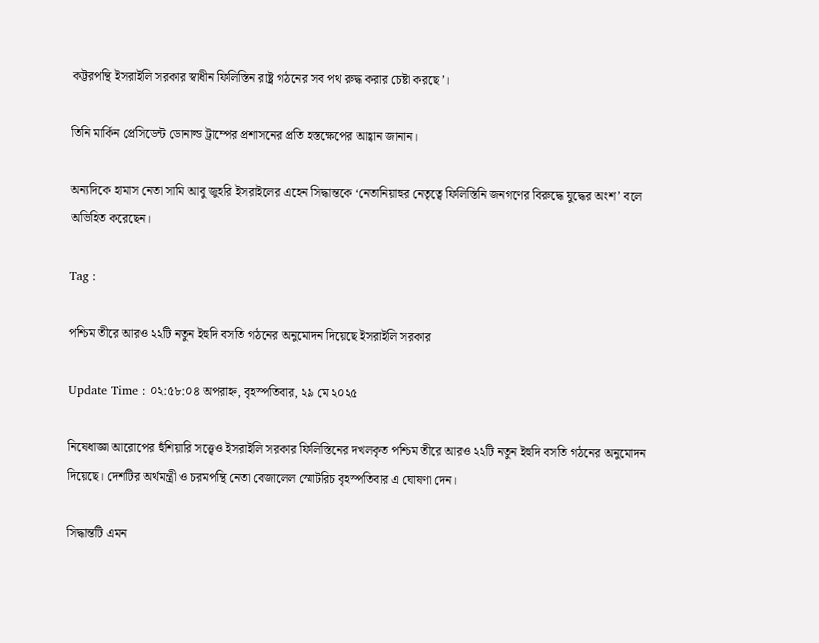কট্টরপন্থি ইসরাইলি সরকার স্বাধীন ফিলিস্তিন রাষ্ট্র গঠনের সব পথ রুদ্ধ করার চেষ্টা করছে’।

তিনি মার্কিন প্রেসিডেন্ট ডোনাল্ড ট্রাম্পের প্রশাসনের প্রতি হস্তক্ষেপের আহ্বান জানান।

অন্যদিকে হামাস নেতা সামি আবু জুহরি ইসরাইলের এহেন সিদ্ধান্তকে ‘নেতানিয়াহুর নেতৃত্বে ফিলিস্তিনি জনগণের বিরুদ্ধে যুদ্ধের অংশ’ বলে অভিহিত করেছেন।

Tag :

পশ্চিম তীরে আরও ২২টি নতুন ইহুদি বসতি গঠনের অনুমোদন দিয়েছে ইসরাইলি সরকার

Update Time : ০২:৫৮:০৪ অপরাহ্ন, বৃহস্পতিবার, ২৯ মে ২০২৫

নিষেধাজ্ঞা আরোপের হুঁশিয়ারি সত্ত্বেও ইসরাইলি সরকার ফিলিস্তিনের দখলকৃত পশ্চিম তীরে আরও ২২টি নতুন ইহুদি বসতি গঠনের অনুমোদন দিয়েছে। দেশটির অর্থমন্ত্রী ও চরমপন্থি নেতা বেজালেল স্মোটরিচ বৃহস্পতিবার এ ঘোষণা দেন।

সিদ্ধান্তটি এমন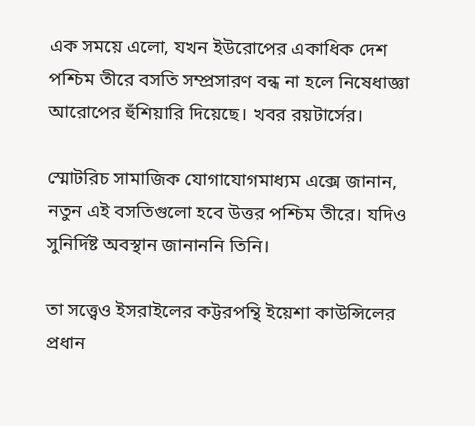এক সময়ে এলো, যখন ইউরোপের একাধিক দেশ পশ্চিম তীরে বসতি সম্প্রসারণ বন্ধ না হলে নিষেধাজ্ঞা আরোপের হুঁশিয়ারি দিয়েছে। খবর রয়টার্সের।

স্মোটরিচ সামাজিক যোগাযোগমাধ্যম এক্সে জানান, নতুন এই বসতিগুলো হবে উত্তর পশ্চিম তীরে। যদিও সুনির্দিষ্ট অবস্থান জানাননি তিনি।

তা সত্ত্বেও ইসরাইলের কট্টরপন্থি ইয়েশা কাউন্সিলের প্রধান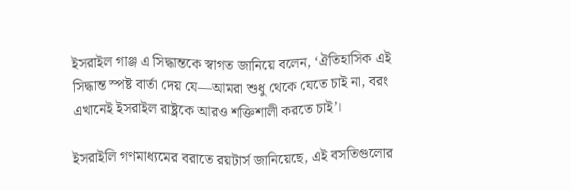ইসরাইল গাঞ্জ এ সিদ্ধান্তকে স্বাগত জানিয়ে বলেন, ‘ঐতিহাসিক এই সিদ্ধান্ত স্পষ্ট বার্তা দেয় যে—আমরা শুধু থেকে যেতে চাই না, বরং এখানেই ইসরাইল রাষ্ট্রকে আরও শক্তিশালী করতে চাই’।

ইসরাইলি গণমাধ্যমের বরাতে রয়টার্স জানিয়েছে, এই বসতিগুলোর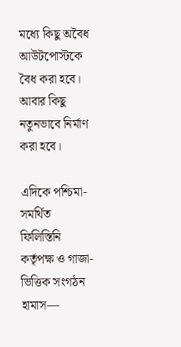মধ্যে কিছু অবৈধ আউটপোস্টকে বৈধ করা হবে। আবার কিছু নতুনভাবে নির্মাণ করা হবে।

এদিকে পশ্চিমা-সমর্থিত ফিলিস্তিনি কর্তৃপক্ষ ও গাজা-ভিত্তিক সংগঠন হামাস—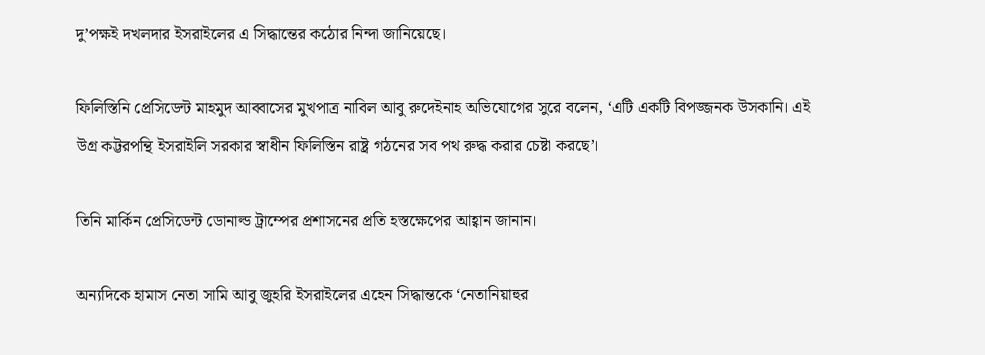দু’পক্ষই দখলদার ইসরাইলের এ সিদ্ধান্তের কঠোর নিন্দা জানিয়েছে।

ফিলিস্তিনি প্রেসিডেন্ট মাহমুদ আব্বাসের মুখপাত্র নাবিল আবু রুদেইনাহ অভিযোগের সুরে বলেন, ‘এটি একটি বিপজ্জনক উসকানি। এই উগ্র কট্টরপন্থি ইসরাইলি সরকার স্বাধীন ফিলিস্তিন রাষ্ট্র গঠনের সব পথ রুদ্ধ করার চেষ্টা করছে’।

তিনি মার্কিন প্রেসিডেন্ট ডোনাল্ড ট্রাম্পের প্রশাসনের প্রতি হস্তক্ষেপের আহ্বান জানান।

অন্যদিকে হামাস নেতা সামি আবু জুহরি ইসরাইলের এহেন সিদ্ধান্তকে ‘নেতানিয়াহুর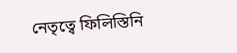নেতৃত্বে ফিলিস্তিনি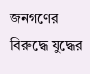জনগণের বিরুদ্ধে যুদ্ধের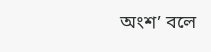অংশ’ বলে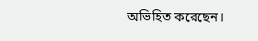অভিহিত করেছেন।